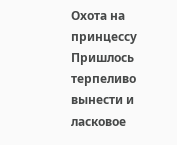Охота на принцессу
Пришлось терпеливо вынести и ласковое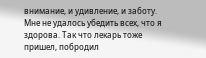внимание, и удивление, и заботу. Мне не удалось убедить всех, что я здорова. Так что лекарь тоже пришел, побродил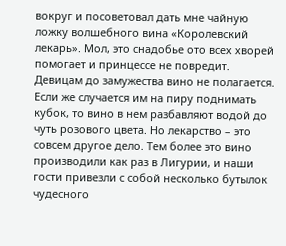вокруг и посоветовал дать мне чайную ложку волшебного вина «Королевский лекарь». Мол, это снадобье ото всех хворей помогает и принцессе не повредит.
Девицам до замужества вино не полагается. Если же случается им на пиру поднимать кубок, то вино в нем разбавляют водой до чуть розового цвета. Но лекарство – это совсем другое дело. Тем более это вино производили как раз в Лигурии, и наши гости привезли с собой несколько бутылок чудесного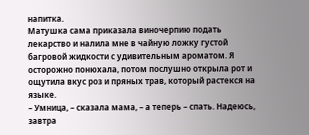напитка.
Матушка сама приказала виночерпию подать лекарство и налила мне в чайную ложку густой багровой жидкости с удивительным ароматом. Я осторожно понюхала, потом послушно открыла рот и ощутила вкус роз и пряных трав, который растекся на языке.
– Умница, – сказала мама, – а теперь – спать. Надеюсь, завтра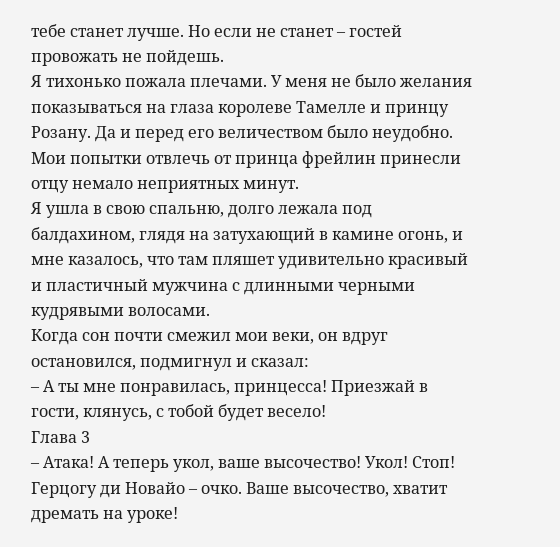тебе станет лучше. Но если не станет – гостей провожать не пойдешь.
Я тихонько пожала плечами. У меня не было желания показываться на глаза королеве Тамелле и принцу Розану. Да и перед его величеством было неудобно. Мои попытки отвлечь от принца фрейлин принесли отцу немало неприятных минут.
Я ушла в свою спальню, долго лежала под балдахином, глядя на затухающий в камине огонь, и мне казалось, что там пляшет удивительно красивый и пластичный мужчина с длинными черными кудрявыми волосами.
Когда сон почти смежил мои веки, он вдруг остановился, подмигнул и сказал:
– А ты мне понравилась, принцесса! Приезжай в гости, клянусь, с тобой будет весело!
Глава 3
– Атака! А теперь укол, ваше высочество! Укол! Стоп! Герцогу ди Новайо – очко. Ваше высочество, хватит дремать на уроке!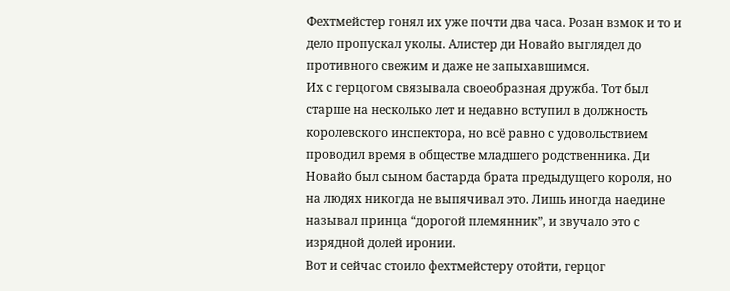Фехтмейстер гонял их уже почти два часа. Розан взмок и то и дело пропускал уколы. Алистер ди Новайо выглядел до противного свежим и даже не запыхавшимся.
Их с герцогом связывала своеобразная дружба. Тот был старше на несколько лет и недавно вступил в должность королевского инспектора, но всё равно с удовольствием проводил время в обществе младшего родственника. Ди Новайо был сыном бастарда брата предыдущего короля, но на людях никогда не выпячивал это. Лишь иногда наедине называл принца “дорогой племянник”, и звучало это с изрядной долей иронии.
Вот и сейчас стоило фехтмейстеру отойти, герцог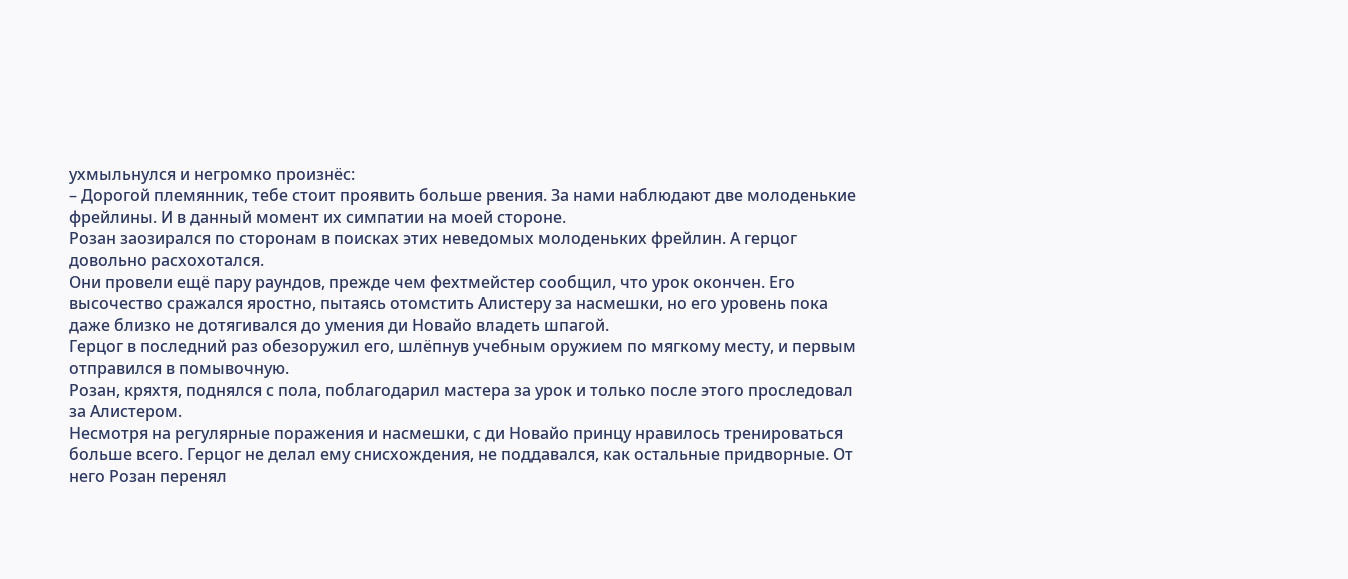ухмыльнулся и негромко произнёс:
– Дорогой племянник, тебе стоит проявить больше рвения. За нами наблюдают две молоденькие фрейлины. И в данный момент их симпатии на моей стороне.
Розан заозирался по сторонам в поисках этих неведомых молоденьких фрейлин. А герцог довольно расхохотался.
Они провели ещё пару раундов, прежде чем фехтмейстер сообщил, что урок окончен. Его высочество сражался яростно, пытаясь отомстить Алистеру за насмешки, но его уровень пока даже близко не дотягивался до умения ди Новайо владеть шпагой.
Герцог в последний раз обезоружил его, шлёпнув учебным оружием по мягкому месту, и первым отправился в помывочную.
Розан, кряхтя, поднялся с пола, поблагодарил мастера за урок и только после этого проследовал за Алистером.
Несмотря на регулярные поражения и насмешки, с ди Новайо принцу нравилось тренироваться больше всего. Герцог не делал ему снисхождения, не поддавался, как остальные придворные. От него Розан перенял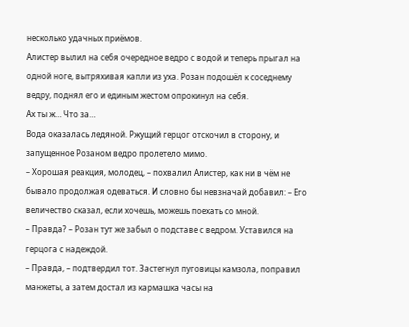несколько удачных приёмов.
Алистер вылил на себя очередное ведро с водой и теперь прыгал на одной ноге, вытряхивая капли из уха. Розан подошёл к соседнему ведру, поднял его и единым жестом опрокинул на себя.
Ах ты ж… Что за…
Вода оказалась ледяной. Ржущий герцог отскочил в сторону, и запущенное Розаном ведро пролетело мимо.
– Хорошая реакция, молодец, – похвалил Алистер, как ни в чём не бывало продолжая одеваться. И словно бы невзначай добавил: – Его величество сказал, если хочешь, можешь поехать со мной.
– Правда? – Розан тут же забыл о подставе с ведром. Уставился на герцога с надеждой.
– Правда, – подтвердил тот. Застегнул пуговицы камзола, поправил манжеты, а затем достал из кармашка часы на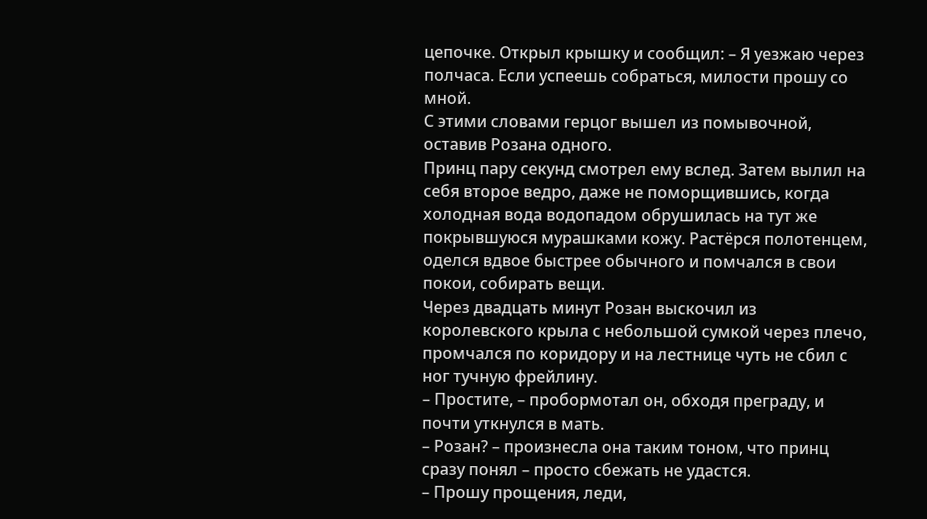цепочке. Открыл крышку и сообщил: – Я уезжаю через полчаса. Если успеешь собраться, милости прошу со мной.
С этими словами герцог вышел из помывочной, оставив Розана одного.
Принц пару секунд смотрел ему вслед. Затем вылил на себя второе ведро, даже не поморщившись, когда холодная вода водопадом обрушилась на тут же покрывшуюся мурашками кожу. Растёрся полотенцем, оделся вдвое быстрее обычного и помчался в свои покои, собирать вещи.
Через двадцать минут Розан выскочил из королевского крыла с небольшой сумкой через плечо, промчался по коридору и на лестнице чуть не сбил с ног тучную фрейлину.
– Простите, – пробормотал он, обходя преграду, и почти уткнулся в мать.
– Розан? – произнесла она таким тоном, что принц сразу понял – просто сбежать не удастся.
– Прошу прощения, леди,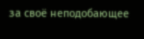за своё неподобающее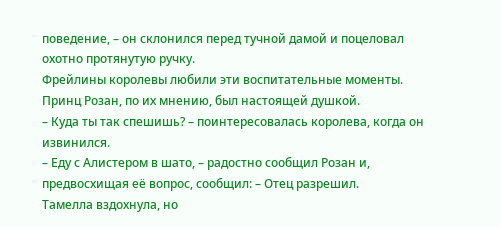поведение, – он склонился перед тучной дамой и поцеловал охотно протянутую ручку.
Фрейлины королевы любили эти воспитательные моменты. Принц Розан, по их мнению, был настоящей душкой.
– Куда ты так спешишь? – поинтересовалась королева, когда он извинился.
– Еду с Алистером в шато, – радостно сообщил Розан и, предвосхищая её вопрос, сообщил: – Отец разрешил.
Тамелла вздохнула, но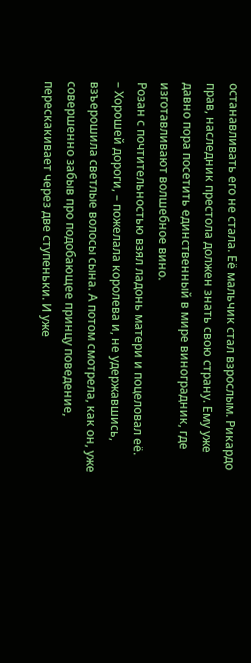останавливать его не стала. Её мальчик стал взрослым. Рикардо прав, наследник престола должен знать свою страну. Ему уже давно пора посетить единственный в мире виноградник, где изготавливают волшебное вино.
Розан с почтительностью взял ладонь матери и поцеловал её.
– Хорошей дороги, – пожелала королева и, не удержавшись, взъерошила светлые волосы сына. А потом смотрела, как он, уже совершенно забыв про подобающее принцу поведение, перескакивает через две ступеньки. И уже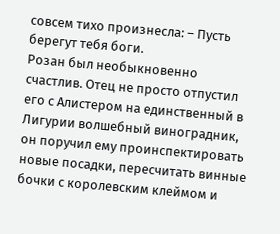совсем тихо произнесла: – Пусть берегут тебя боги.
Розан был необыкновенно счастлив. Отец не просто отпустил его с Алистером на единственный в Лигурии волшебный виноградник, он поручил ему проинспектировать новые посадки, пересчитать винные бочки с королевским клеймом и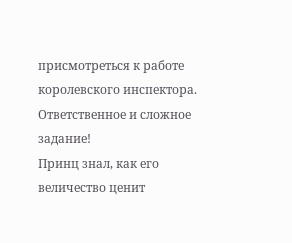присмотреться к работе королевского инспектора.
Ответственное и сложное задание!
Принц знал, как его величество ценит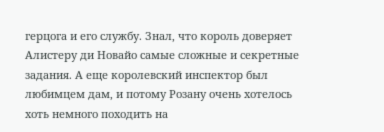герцога и его службу. Знал, что король доверяет Алистеру ди Новайо самые сложные и секретные задания. А еще королевский инспектор был любимцем дам, и потому Розану очень хотелось хоть немного походить на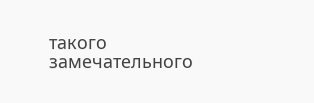такого замечательного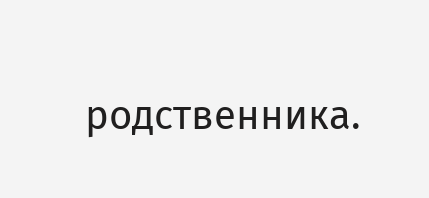родственника.